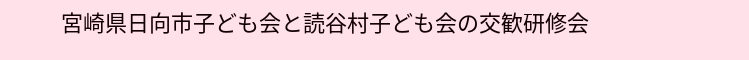宮崎県日向市子ども会と読谷村子ども会の交歓研修会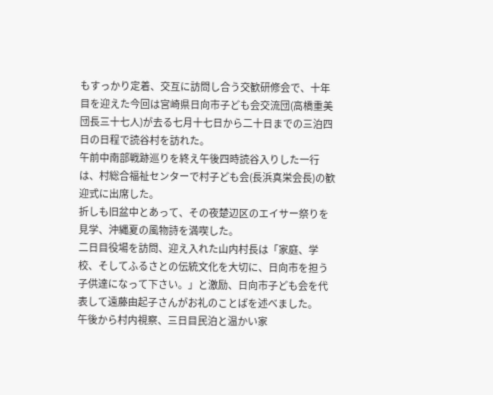もすっかり定着、交互に訪問し合う交歓研修会で、十年目を迎えた今回は宮崎県日向市子ども会交流団(高橋重美団長三十七人)が去る七月十七日から二十日までの三泊四日の日程で読谷村を訪れた。
午前中南部戦跡巡りを終え午後四時読谷入りした一行は、村総合福祉センターで村子ども会(長浜真栄会長)の歓迎式に出席した。
折しも旧盆中とあって、その夜楚辺区のエイサー祭りを見学、沖縄夏の風物詩を満喫した。
二日目役場を訪問、迎え入れた山内村長は「家庭、学校、そしてふるさとの伝統文化を大切に、日向市を担う子供達になって下さい。」と激励、日向市子ども会を代表して遠藤由起子さんがお礼のことばを述べました。
午後から村内視察、三日目民泊と温かい家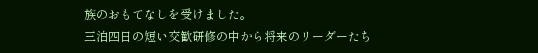族のおもてなしを受けました。
三泊四日の短い交歓研修の中から将来のリーダーたち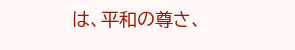は、平和の尊さ、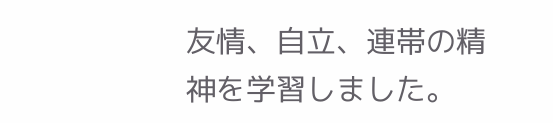友情、自立、連帯の精神を学習しました。